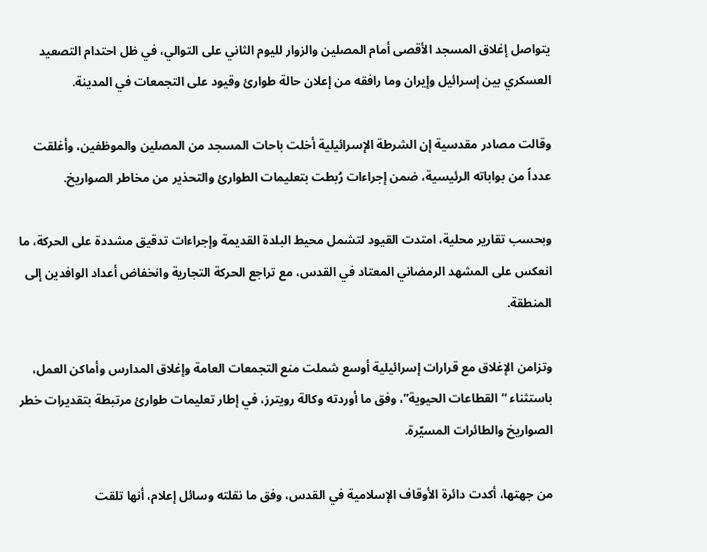يتواصل إغلاق المسجد الأقصى أمام المصلين والزوار لليوم الثاني على التوالي، في ظل احتدام التصعيد العسكري بين إسرائيل وإيران وما رافقه من إعلان حالة طوارئ وقيود على التجمعات في المدينة.

وقالت مصادر مقدسية إن الشرطة الإسرائيلية أخلت باحات المسجد من المصلين والموظفين، وأغلقت عدداً من بواباته الرئيسية، ضمن إجراءات رُبطت بتعليمات الطوارئ والتحذير من مخاطر الصواريخ.

وبحسب تقارير محلية، امتدت القيود لتشمل محيط البلدة القديمة وإجراءات تدقيق مشددة على الحركة، ما انعكس على المشهد الرمضاني المعتاد في القدس، مع تراجع الحركة التجارية وانخفاض أعداد الوافدين إلى المنطقة.

وتزامن الإغلاق مع قرارات إسرائيلية أوسع شملت منع التجمعات العامة وإغلاق المدارس وأماكن العمل، باستثناء “القطاعات الحيوية”، وفق ما أوردته وكالة رويترز، في إطار تعليمات طوارئ مرتبطة بتقديرات خطر الصواريخ والطائرات المسيّرة.

من جهتها، أكدت دائرة الأوقاف الإسلامية في القدس، وفق ما نقلته وسائل إعلام، أنها تلقت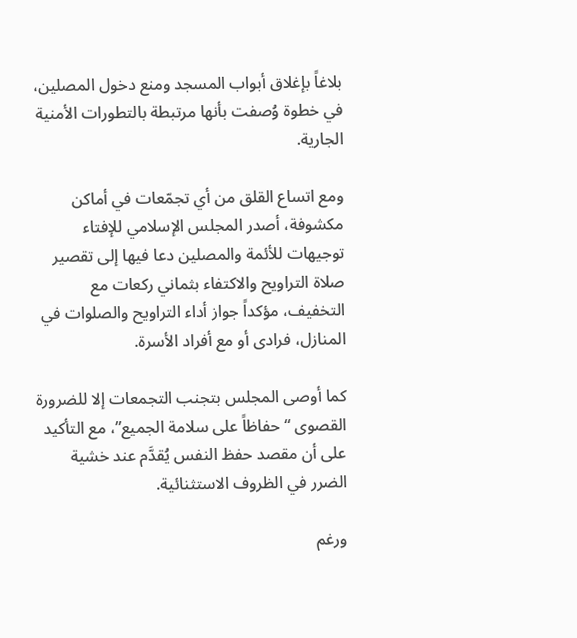بلاغاً بإغلاق أبواب المسجد ومنع دخول المصلين، في خطوة وُصفت بأنها مرتبطة بالتطورات الأمنية الجارية.

ومع اتساع القلق من أي تجمّعات في أماكن مكشوفة، أصدر المجلس الإسلامي للإفتاء توجيهات للأئمة والمصلين دعا فيها إلى تقصير صلاة التراويح والاكتفاء بثماني ركعات مع التخفيف، مؤكداً جواز أداء التراويح والصلوات في المنازل، فرادى أو مع أفراد الأسرة.

كما أوصى المجلس بتجنب التجمعات إلا للضرورة القصوى “حفاظاً على سلامة الجميع”، مع التأكيد على أن مقصد حفظ النفس يُقدَّم عند خشية الضرر في الظروف الاستثنائية.

ورغم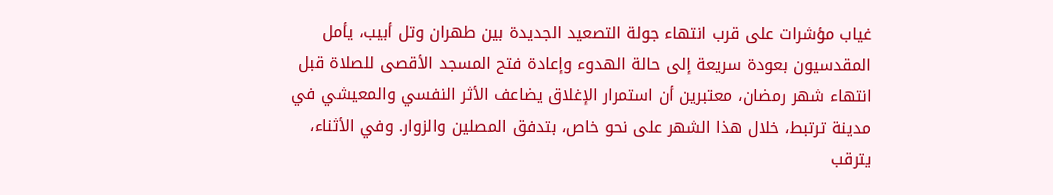غياب مؤشرات على قرب انتهاء جولة التصعيد الجديدة بين طهران وتل أبيب، يأمل المقدسيون بعودة سريعة إلى حالة الهدوء وإعادة فتح المسجد الأقصى للصلاة قبل انتهاء شهر رمضان، معتبرين أن استمرار الإغلاق يضاعف الأثر النفسي والمعيشي في مدينة ترتبط، خلال هذا الشهر على نحو خاص، بتدفق المصلين والزوار. وفي الأثناء، يترقب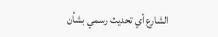الشارع أي تحديث رسمي بشأن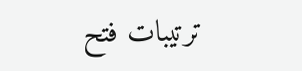ترتيبات فتح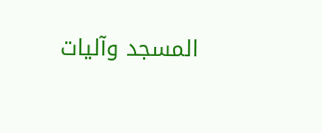المسجد وآليات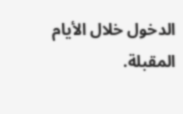الدخول خلال الأيام المقبلة.